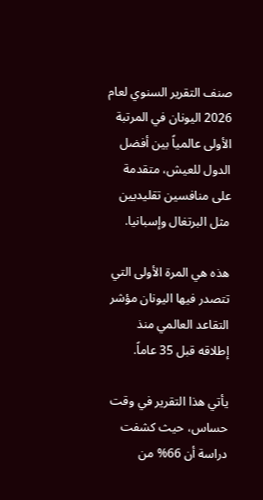صنف التقرير السنوي لعام 2026 اليونان في المرتبة الأولى عالمياً بين أفضل الدول للعيش، متقدمة على منافسين تقليديين مثل البرتغال وإسبانيا.

هذه هي المرة الأولى التي تتصدر فيها اليونان مؤشر التقاعد العالمي منذ إطلاقه قبل 35 عاماً.

يأتي هذا التقرير في وقت حساس، حيث كشفت دراسة أن 66% من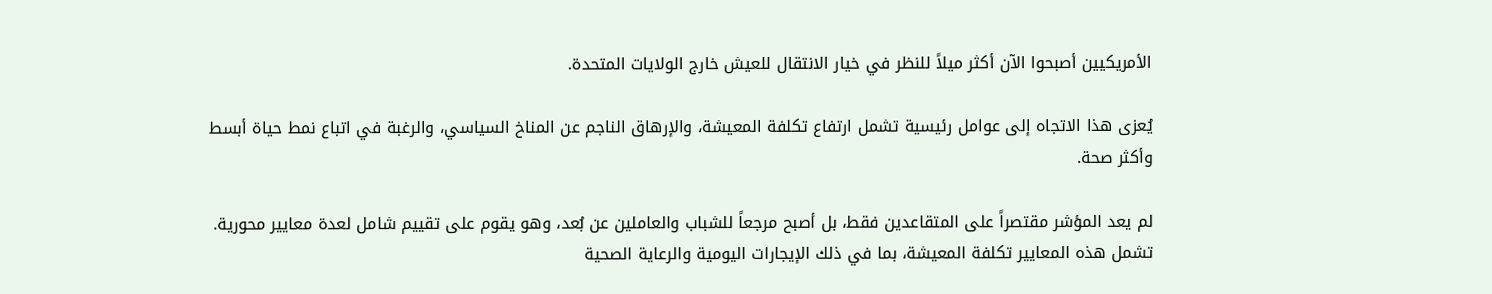الأمريكيين أصبحوا الآن أكثر ميلاً للنظر في خيار الانتقال للعيش خارج الولايات المتحدة.

يُعزى هذا الاتجاه إلى عوامل رئيسية تشمل ارتفاع تكلفة المعيشة، والإرهاق الناجم عن المناخ السياسي، والرغبة في اتباع نمط حياة أبسط وأكثر صحة.

لم يعد المؤشر مقتصراً على المتقاعدين فقط، بل أصبح مرجعاً للشباب والعاملين عن بُعد، وهو يقوم على تقييم شامل لعدة معايير محورية. تشمل هذه المعايير تكلفة المعيشة، بما في ذلك الإيجارات اليومية والرعاية الصحية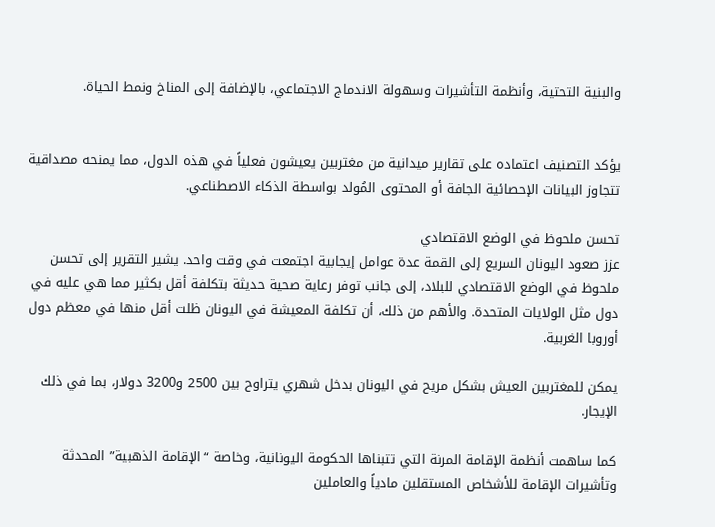والبنية التحتية، وأنظمة التأشيرات وسهولة الاندماج الاجتماعي، بالإضافة إلى المناخ ونمط الحياة.


يؤكد التصنيف اعتماده على تقارير ميدانية من مغتربين يعيشون فعلياً في هذه الدول، مما يمنحه مصداقية تتجاوز البيانات الإحصائية الجافة أو المحتوى المُولد بواسطة الذكاء الاصطناعي.

تحسن ملحوظ في الوضع الاقتصادي
عزز صعود اليونان السريع إلى القمة عدة عوامل إيجابية اجتمعت في وقت واحد. يشير التقرير إلى تحسن ملحوظ في الوضع الاقتصادي للبلاد، إلى جانب توفر رعاية صحية حديثة بتكلفة أقل بكثير مما هي عليه في دول مثل الولايات المتحدة. والأهم من ذلك، أن تكلفة المعيشة في اليونان ظلت أقل منها في معظم دول أوروبا الغربية.

يمكن للمغتربين العيش بشكل مريح في اليونان بدخل شهري يتراوح بين 2500 و3200 دولار، بما في ذلك الإيجار.

كما ساهمت أنظمة الإقامة المرنة التي تتبناها الحكومة اليونانية، وخاصة “الإقامة الذهبية” المحدثة وتأشيرات الإقامة للأشخاص المستقلين مادياً والعاملين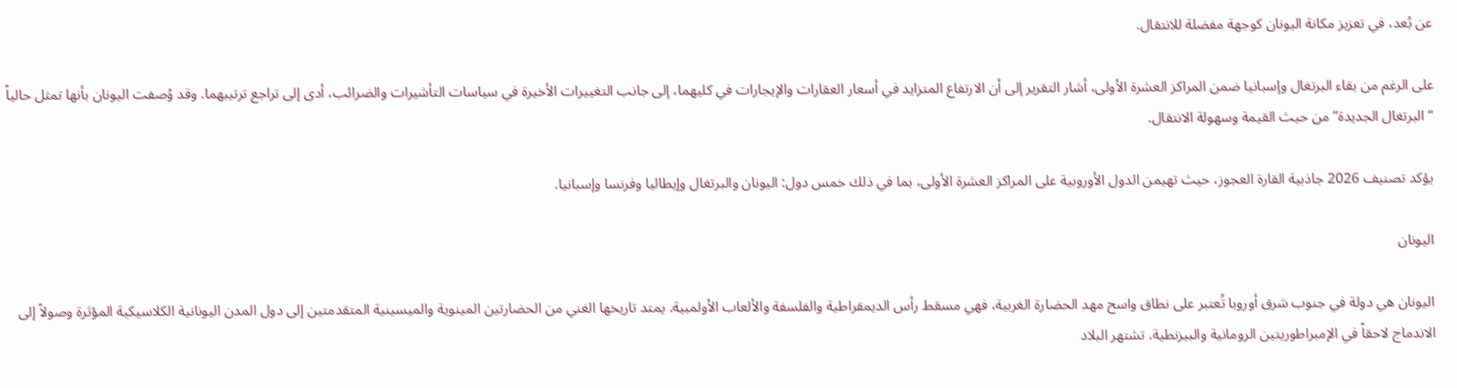عن بُعد، في تعزيز مكانة اليونان كوجهة مفضلة للانتقال.

على الرغم من بقاء البرتغال وإسبانيا ضمن المراكز العشرة الأولى، أشار التقرير إلى أن الارتفاع المتزايد في أسعار العقارات والإيجارات في كليهما، إلى جانب التغييرات الأخيرة في سياسات التأشيرات والضرائب، أدى إلى تراجع ترتيبهما. وقد وُصفت اليونان بأنها تمثل حالياً “البرتغال الجديدة” من حيث القيمة وسهولة الانتقال.

يؤكد تصنيف 2026 جاذبية القارة العجوز، حيث تهيمن الدول الأوروبية على المراكز العشرة الأولى، بما في ذلك خمس دول: اليونان والبرتغال وإيطاليا وفرنسا وإسبانيا.

اليونان

اليونان هي دولة في جنوب شرق أوروبا تُعتبر على نطاق واسح مهد الحضارة الغربية، فهي مسقط رأس الديمقراطية والفلسفة والألعاب الأولمبية. يمتد تاريخها الغني من الحضارتين المينوية والميسينية المتقدمتين إلى دول المدن اليونانية الكلاسيكية المؤثرة وصولاً إلى الاندماج لاحقاً في الإمبراطوريتين الرومانية والبيزنطية. تشتهر البلاد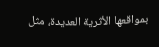بمواقعها الأثرية العديدة، مثل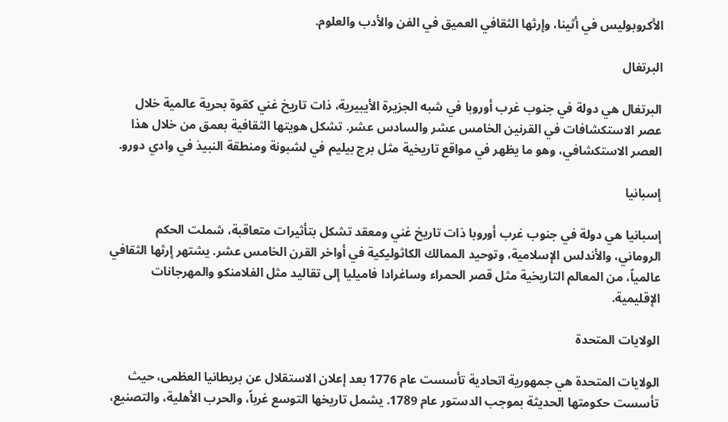الأكروبوليس في أثينا، وإرثها الثقافي العميق في الفن والأدب والعلوم.

البرتغال

البرتغال هي دولة في جنوب غرب أوروبا في شبه الجزيرة الأيبيرية، ذات تاريخ غني كقوة بحرية عالمية خلال عصر الاستكشافات في القرنين الخامس عشر والسادس عشر. تشكل هويتها الثقافية بعمق من خلال هذا العصر الاستكشافي، وهو ما يظهر في مواقع تاريخية مثل برج بيليم في لشبونة ومنطقة النبيذ في وادي دورو.

إسبانيا

إسبانيا هي دولة في جنوب غرب أوروبا ذات تاريخ غني ومعقد تشكل بتأثيرات متعاقبة، شملت الحكم الروماني، والأندلس الإسلامية، وتوحيد الممالك الكاثوليكية في أواخر القرن الخامس عشر. يشتهر إرثها الثقافي عالمياً، من المعالم التاريخية مثل قصر الحمراء وساغرادا فاميليا إلى تقاليد مثل الفلامنكو والمهرجانات الإقليمية.

الولايات المتحدة

الولايات المتحدة هي جمهورية اتحادية تأسست عام 1776 بعد إعلان الاستقلال عن بريطانيا العظمى، حيث تأسست حكومتها الحديثة بموجب الدستور عام 1789. يشمل تاريخها التوسع غرباً، والحرب الأهلية، والتصنيع،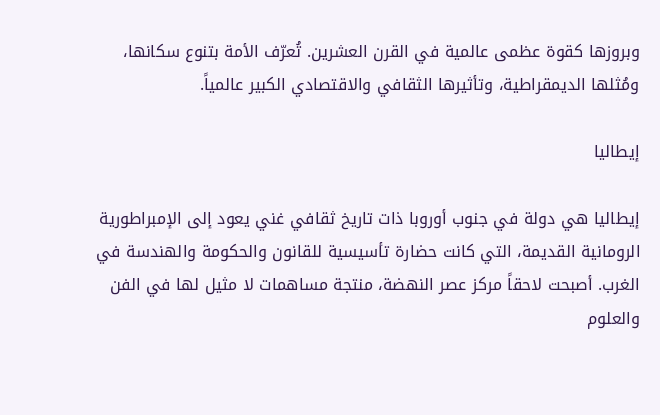وبروزها كقوة عظمى عالمية في القرن العشرين. تُعرّف الأمة بتنوع سكانها، ومُثلها الديمقراطية، وتأثيرها الثقافي والاقتصادي الكبير عالمياً.

إيطاليا

إيطاليا هي دولة في جنوب أوروبا ذات تاريخ ثقافي غني يعود إلى الإمبراطورية الرومانية القديمة، التي كانت حضارة تأسيسية للقانون والحكومة والهندسة في الغرب. أصبحت لاحقاً مركز عصر النهضة، منتجة مساهمات لا مثيل لها في الفن والعلوم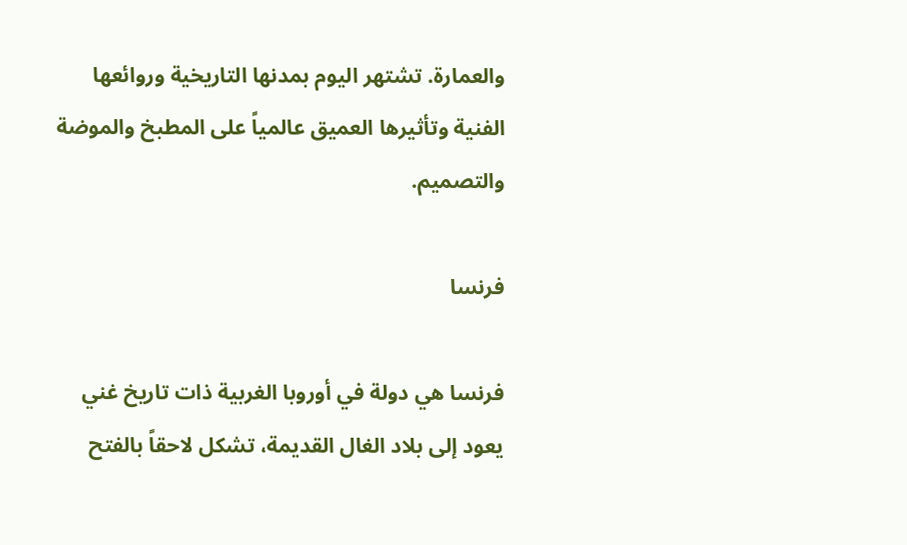والعمارة. تشتهر اليوم بمدنها التاريخية وروائعها الفنية وتأثيرها العميق عالمياً على المطبخ والموضة والتصميم.

فرنسا

فرنسا هي دولة في أوروبا الغربية ذات تاريخ غني يعود إلى بلاد الغال القديمة، تشكل لاحقاً بالفتح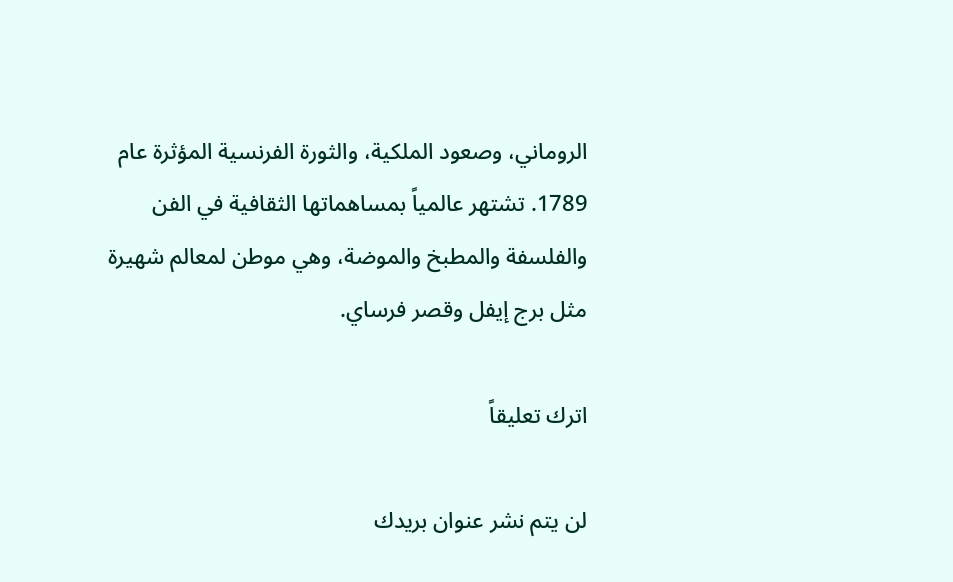الروماني، وصعود الملكية، والثورة الفرنسية المؤثرة عام 1789. تشتهر عالمياً بمساهماتها الثقافية في الفن والفلسفة والمطبخ والموضة، وهي موطن لمعالم شهيرة مثل برج إيفل وقصر فرساي.

اترك تعليقاً

لن يتم نشر عنوان بريدك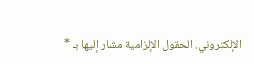الإلكتروني. الحقول الإلزامية مشار إليها بـ *